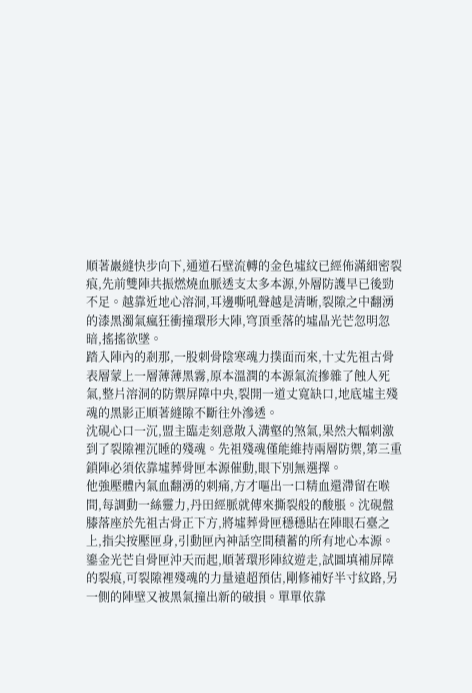順著巖縫快步向下,通道石壁流轉的金色墟紋已經佈滿細密裂痕,先前雙陣共振燃燒血脈透支太多本源,外層防護早已後勁不足。越靠近地心溶洞,耳邊嘶吼聲越是清晰,裂隙之中翻湧的漆黑濁氣瘋狂衝撞環形大陣,穹頂垂落的墟晶光芒忽明忽暗,搖搖欲墜。
踏入陣內的剎那,一股刺骨陰寒魂力撲面而來,十丈先祖古骨表層蒙上一層薄薄黑霧,原本溫潤的本源氣流摻雜了蝕人死氣,整片溶洞的防禦屏障中央,裂開一道丈寬缺口,地底墟主殘魂的黑影正順著縫隙不斷往外滲透。
沈硯心口一沉,盟主臨走刻意散入溝壑的煞氣,果然大幅刺激到了裂隙裡沉睡的殘魂。先祖殘魂僅能維持兩層防禦,第三重鎖陣必須依靠墟葬骨匣本源催動,眼下別無選擇。
他強壓體內氣血翻湧的刺痛,方才嘔出一口精血還滯留在喉間,每調動一絲靈力,丹田經脈就傳來撕裂般的酸脹。沈硯盤膝落座於先祖古骨正下方,將墟葬骨匣穩穩貼在陣眼石臺之上,指尖按壓匣身,引動匣內神話空間積蓄的所有地心本源。
鎏金光芒自骨匣沖天而起,順著環形陣紋遊走,試圖填補屏障的裂痕,可裂隙裡殘魂的力量遠超預估,剛修補好半寸紋路,另一側的陣壁又被黑氣撞出新的破損。單單依靠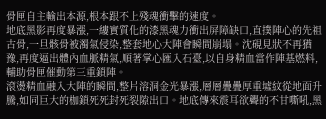骨匣自主輸出本源,根本跟不上殘魂衝擊的速度。
地底黑影再度暴漲,一縷實質化的漆黑魂力衝出屏障缺口,直撲陣心的先祖古骨,一旦骸骨被濁氣侵染,整套地心大陣會瞬間崩塌。沈硯見狀不再猶豫,再度逼出體內血脈精氣,順著掌心匯入石臺,以自身精血當作陣基燃料,輔助骨匣催動第三重鎖陣。
滾燙精血融入大陣的瞬間,整片溶洞金光暴漲,層層疊疊厚重墟紋從地面升騰,如同巨大的枷鎖死死封死裂隙出口。地底傳來震耳欲聾的不甘嘶吼,黑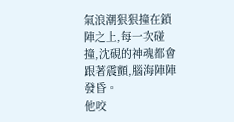氣浪潮狠狠撞在鎖陣之上,每一次碰撞,沈硯的神魂都會跟著震顫,腦海陣陣發昏。
他咬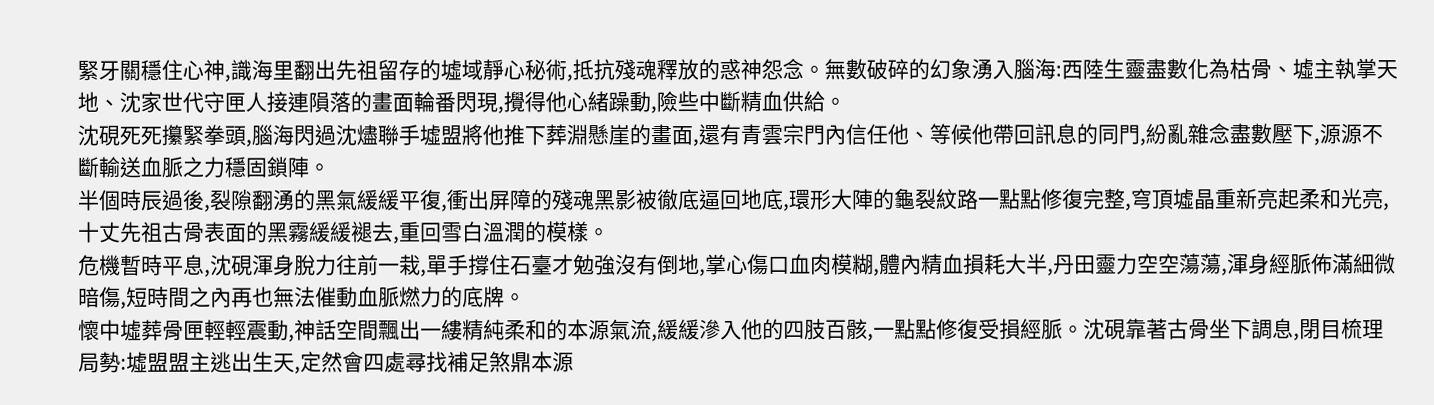緊牙關穩住心神,識海里翻出先祖留存的墟域靜心秘術,抵抗殘魂釋放的惑神怨念。無數破碎的幻象湧入腦海:西陸生靈盡數化為枯骨、墟主執掌天地、沈家世代守匣人接連隕落的畫面輪番閃現,攪得他心緒躁動,險些中斷精血供給。
沈硯死死攥緊拳頭,腦海閃過沈燼聯手墟盟將他推下葬淵懸崖的畫面,還有青雲宗門內信任他、等候他帶回訊息的同門,紛亂雜念盡數壓下,源源不斷輸送血脈之力穩固鎖陣。
半個時辰過後,裂隙翻湧的黑氣緩緩平復,衝出屏障的殘魂黑影被徹底逼回地底,環形大陣的龜裂紋路一點點修復完整,穹頂墟晶重新亮起柔和光亮,十丈先祖古骨表面的黑霧緩緩褪去,重回雪白溫潤的模樣。
危機暫時平息,沈硯渾身脫力往前一栽,單手撐住石臺才勉強沒有倒地,掌心傷口血肉模糊,體內精血損耗大半,丹田靈力空空蕩蕩,渾身經脈佈滿細微暗傷,短時間之內再也無法催動血脈燃力的底牌。
懷中墟葬骨匣輕輕震動,神話空間飄出一縷精純柔和的本源氣流,緩緩滲入他的四肢百骸,一點點修復受損經脈。沈硯靠著古骨坐下調息,閉目梳理局勢:墟盟盟主逃出生天,定然會四處尋找補足煞鼎本源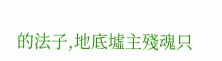的法子,地底墟主殘魂只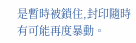是暫時被鎖住,封印隨時有可能再度暴動。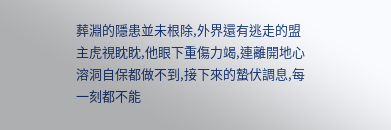葬淵的隱患並未根除,外界還有逃走的盟主虎視眈眈,他眼下重傷力竭,連離開地心溶洞自保都做不到,接下來的蟄伏調息,每一刻都不能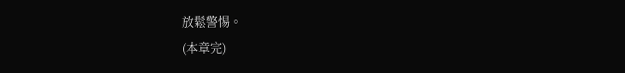放鬆警惕。
(本章完)